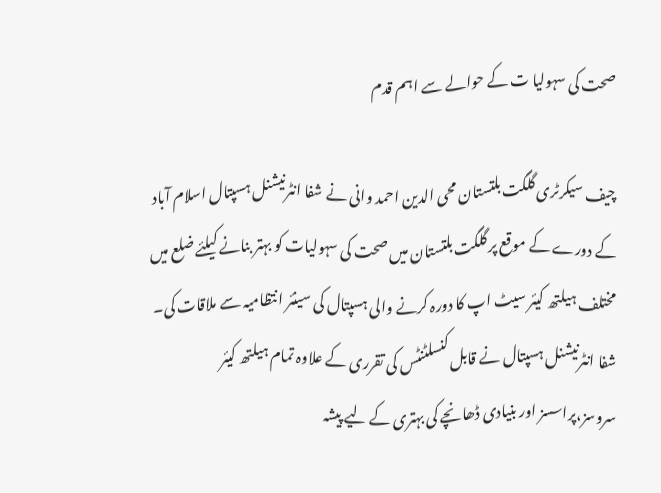صحت کی سہولیا ت کے حوالے سے اہم قدم

چیف سیکرٹری گلگت بلتستان محی الدین احمد وانی نے شفا انٹرنیشنل ہسپتال اسلام آباد کے دورے کے موقع پر گلگت بلتستان میں صحت کی سہولیات کو بہتر بنانے کیلئے ضلع میں مختلف ہیلتھ کیئر سیٹ اپ کا دورہ کرنے والی ہسپتال کی سینئر انتظامیہ سے ملاقات کی۔ شفا انٹرنیشنل ہسپتال نے قابل کنسلٹنٹس کی تقرری کے علاوہ تمام ہیلتھ کیئر سروسز،پراسسز اور بنیادی ڈھانچے کی بہتری کے لیے پیشہ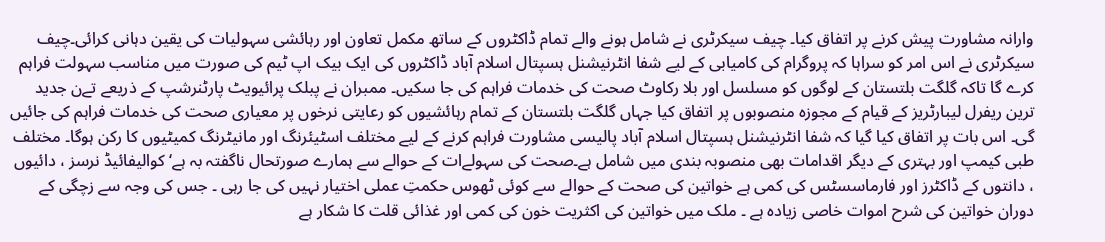وارانہ مشاورت پیش کرنے پر اتفاق کیا۔ چیف سیکرٹری نے شامل ہونے والے تمام ڈاکٹروں کے ساتھ مکمل تعاون اور رہائشی سہولیات کی یقین دہانی کرائی۔چیف سیکرٹری نے اس امر کو سراہا کہ پروگرام کی کامیابی کے لیے شفا انٹرنیشنل ہسپتال اسلام آباد ڈاکٹروں کی ایک بیک اپ ٹیم کی صورت میں مناسب سہولت فراہم کرے گا تاکہ گلگت بلتستان کے لوگوں کو مسلسل اور بلا رکاوٹ صحت کی خدمات فراہم کی جا سکیں۔ ممبران نے پبلک پرائیویٹ پارٹنرشپ کے ذریعے تےن جدید ترین ریفرل لیبارٹریز کے قیام کے مجوزہ منصوبوں پر اتفاق کیا جہاں گلگت بلتستان کے تمام رہائشیوں کو رعایتی نرخوں پر معیاری صحت کی خدمات فراہم کی جائیں گی۔ اس بات پر اتفاق کیا گیا کہ شفا انٹرنیشنل ہسپتال اسلام آباد پالیسی مشاورت فراہم کرنے کے لیے مختلف اسٹیئرنگ اور مانیٹرنگ کمیٹیوں کا رکن ہوگا۔ مختلف طبی کیمپ اور بہتری کے دیگر اقدامات بھی منصوبہ بندی میں شامل ہے۔صحت کی سہولےات کے حوالے سے ہمارے صورتحال ناگفتہ بہ ہے‘کوالیفائیڈ نرسز ، دائیوں ، دانتوں کے ڈاکٹرز اور فارماسسٹس کی کمی ہے خواتین کی صحت کے حوالے سے کوئی ٹھوس حکمتِ عملی اختیار نہیں کی جا رہی ۔ جس کی وجہ سے زچگی کے دوران خواتین کی شرح اموات خاصی زیادہ ہے ۔ ملک میں خواتین کی اکثریت خون کی کمی اور غذائی قلت کا شکار ہے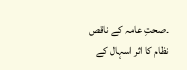۔صحتِ عامہ کے ناقص نظام کا اثر اسہال کے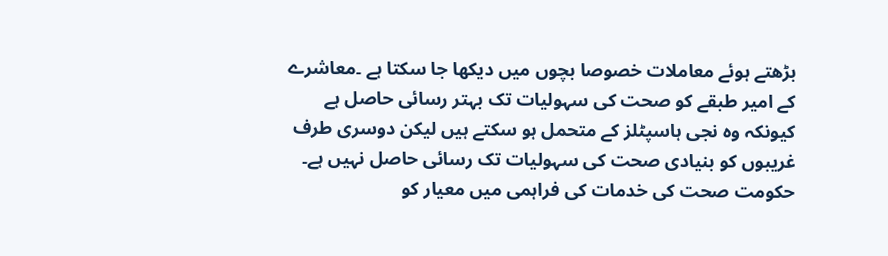بڑھتے ہوئے معاملات خصوصا بچوں میں دیکھا جا سکتا ہے ۔معاشرے کے امیر طبقے کو صحت کی سہولیات تک بہتر رسائی حاصل ہے کیونکہ وہ نجی ہاسپٹلز کے متحمل ہو سکتے ہیں لیکن دوسری طرف غریبوں کو بنیادی صحت کی سہولیات تک رسائی حاصل نہیں ہے۔ حکومت صحت کی خدمات کی فراہمی میں معیار کو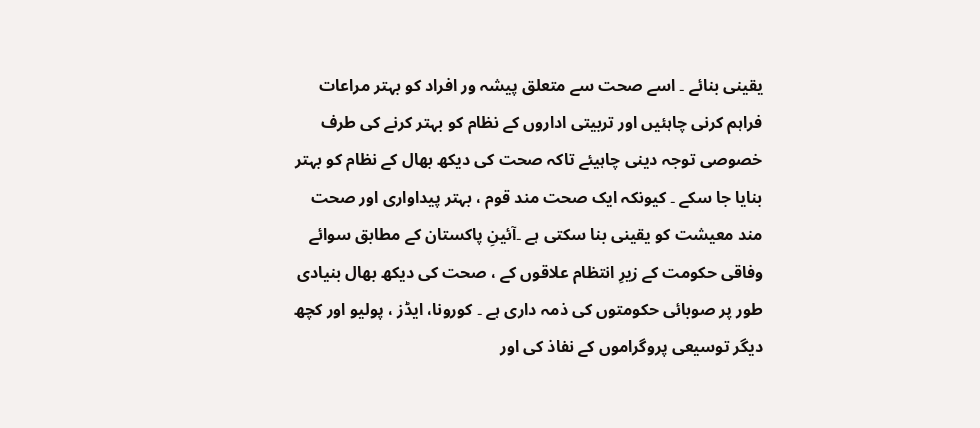یقینی بنائے ۔ اسے صحت سے متعلق پیشہ ور افراد کو بہتر مراعات فراہم کرنی چاہئیں اور تربیتی اداروں کے نظام کو بہتر کرنے کی طرف خصوصی توجہ دینی چاہیئے تاکہ صحت کی دیکھ بھال کے نظام کو بہتر بنایا جا سکے ۔ کیونکہ ایک صحت مند قوم ، بہتر پیداواری اور صحت مند معیشت کو یقینی بنا سکتی ہے ۔آئینِ پاکستان کے مطابق سوائے وفاقی حکومت کے زیرِ انتظام علاقوں کے ، صحت کی دیکھ بھال بنیادی طور پر صوبائی حکومتوں کی ذمہ داری ہے ۔ کورونا، ایڈز ، پولیو اور کچھ دیگر توسیعی پروگراموں کے نفاذ کی اور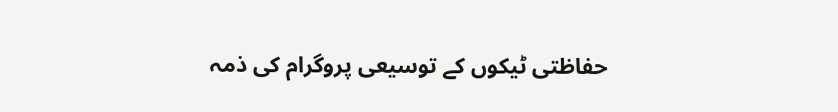حفاظتی ٹیکوں کے توسیعی پروگرام کی ذمہ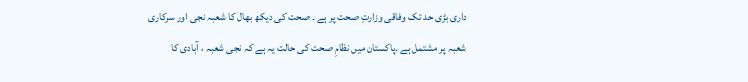داری بڑی حد تک وفاقی وزارتِ صحت پر ہے ۔ صحت کی دیکھ بھال کا شعبہ نجی اور سرکاری شعبہ پر مشتمل ہے ۔پاکستان میں نظامِ صحت کی حالت یہ ہے کہ نجی شعبہ ، آبادی کا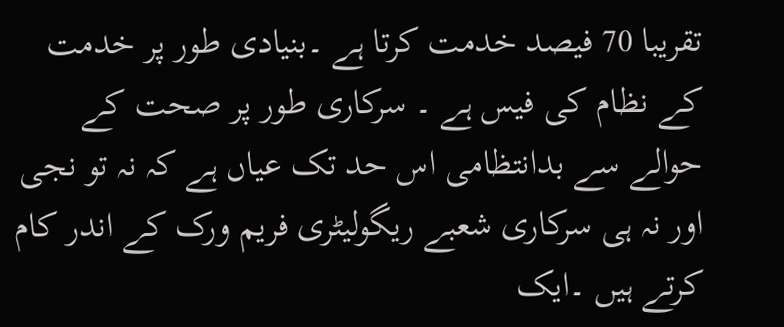تقریبا 70 فیصد خدمت کرتا ہے ۔بنیادی طور پر خدمت کے نظام کی فیس ہے ۔ سرکاری طور پر صحت کے حوالے سے بدانتظامی اس حد تک عیاں ہے کہ نہ تو نجی اور نہ ہی سرکاری شعبے ریگولیٹری فریم ورک کے اندر کام کرتے ہیں ۔ایک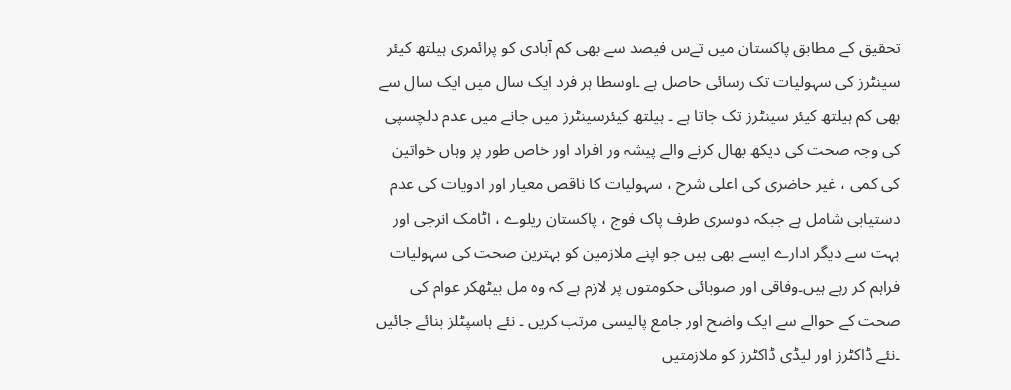تحقیق کے مطابق پاکستان میں تےس فیصد سے بھی کم آبادی کو پرائمری ہیلتھ کیئر سینٹرز کی سہولیات تک رسائی حاصل ہے ۔اوسطا ہر فرد ایک سال میں ایک سال سے بھی کم ہیلتھ کیئر سینٹرز تک جاتا ہے ۔ ہیلتھ کیئرسینٹرز میں جانے میں عدم دلچسپی کی وجہ صحت کی دیکھ بھال کرنے والے پیشہ ور افراد اور خاص طور پر وہاں خواتین کی کمی ، غیر حاضری کی اعلی شرح ، سہولیات کا ناقص معیار اور ادویات کی عدم دستیابی شامل ہے جبکہ دوسری طرف پاک فوج ، پاکستان ریلوے ، اٹامک انرجی اور بہت سے دیگر ادارے ایسے بھی ہیں جو اپنے ملازمین کو بہترین صحت کی سہولیات فراہم کر رہے ہیں۔وفاقی اور صوبائی حکومتوں پر لازم ہے کہ وہ مل بیٹھکر عوام کی صحت کے حوالے سے ایک واضح اور جامع پالیسی مرتب کریں ۔ نئے ہاسپٹلز بنائے جائیں ۔نئے ڈاکٹرز اور لیڈی ڈاکٹرز کو ملازمتیں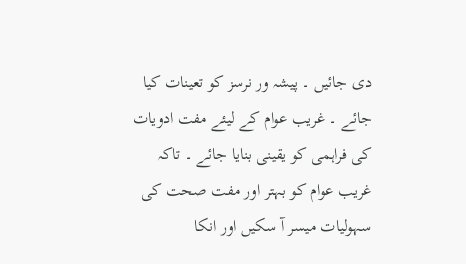دی جائیں ۔ پیشہ ور نرسز کو تعینات کیا جائے ۔ غریب عوام کے لیئے مفت ادویات کی فراہمی کو یقینی بنایا جائے ۔ تاکہ غریب عوام کو بہتر اور مفت صحت کی سہولیات میسر آ سکیں اور انکا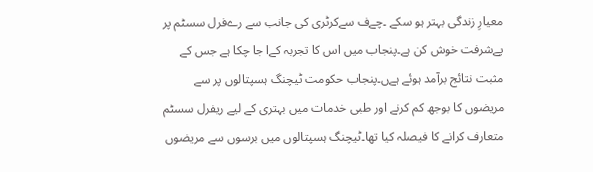معیارِ زندگی بہتر ہو سکے ۔چےف سےکرٹری کی جانب سے رےفرل سسٹم پر پےشرفت خوش کن ہے۔پنجاب میں اس کا تجربہ کےا جا چکا ہے جس کے مثبت نتائج برآمد ہوئے ہےں۔پنجاب حکومت ٹیچنگ ہسپتالوں پر سے مریضوں کا بوجھ کم کرنے اور طبی خدمات میں بہتری کے لیے ریفرل سسٹم متعارف کرانے کا فیصلہ کیا تھا۔ٹیچنگ ہسپتالوں میں برسوں سے مریضوں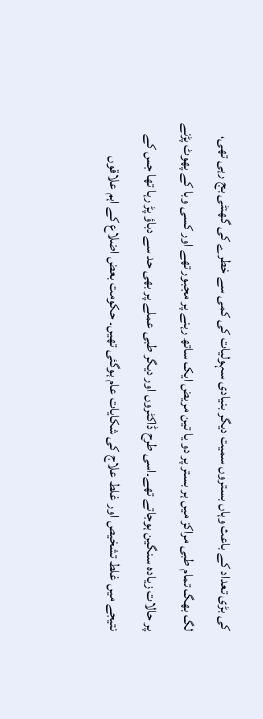کی بڑی تعداد کے باعث وہاں بستروں سمیت دیگر بنیادی سہولیات کی کمی سے خطرے کی گھنٹی بج رہی تھی، لگ بھگ تمام طبی مراکز میں ہر بستر پر دو یا تین مریض ایک ساتھ رہنے پر مجبور تھے اور کسی وبا کے پھوٹ پڑنے پر حالات زیادہ سنگین ہوجاتے تھے۔اسی طرح ڈاکٹروں اور دیگر طبی عملے پر بھی حد سے دباؤ پڑ رہا تھا جس کے نتیجے میں غلط تشخیص اور غلط علاج کی شکایات عام ہوگئی تھیں۔ حکومت بعض اضلاع کے اہم علاقوں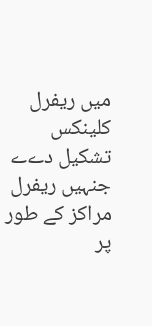میں ریفرل کلینکس تشکیل دےے جنہیں ریفرل مراکز کے طور پر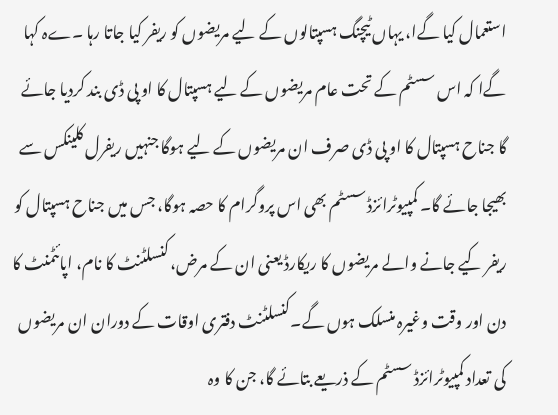استعمال کیا گےا، یہاں ٹیچنگ ہسپتالوں کے لیے مریضوں کو ریفر کیا جاتا رہا ۔ےہ کہا گےا کہ اس سسٹم کے تحت عام مریضوں کے لیے ہسپتال کا او پی ڈی بند کردیا جائے گا جناح ہسپتال کا او پی ڈی صرف ان مریضوں کے لیے ہوگا جنہیں ریفرل کلینکس سے بھیجا جائے گا۔ کمپیوٹرائزڈ سسٹم بھی اس پروگرام کا حصہ ہوگا، جس میں جناح ہسپتال کو ریفر کیے جانے والے مریضوں کا ریکارڈ یعنی ان کے مرض، کنسلٹنٹ کا نام، اپائٹمنٹ کا دن اور وقت وغیرہ منسلک ہوں گے۔کنسلٹنٹ دفتری اوقات کے دوران ان مریضوں کی تعداد کمپیوٹرائزڈ سسٹم کے ذریعے بتائے گا، جن کا وہ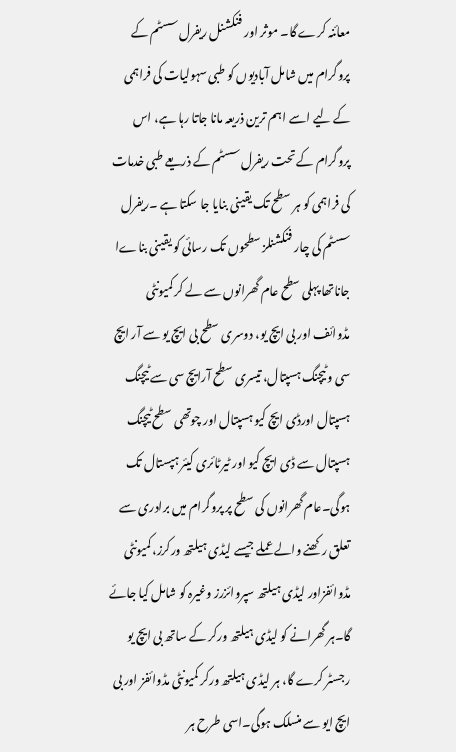معائنہ کرے گا۔ موثر اور فنکشنل ریفرل سسٹم کے پروگرام میں شامل آبادیوں کو طبی سہولیات کی فراہمی کے لیے اسے اہم ترین ذریعہ مانا جاتا رہا ہے، اس پروگرام کے تحت ریفرل سسٹم کے ذریعے طبی خدمات کی فراہمی کو ہر سطح تک یقینی بنایا جا سکتا ہے ۔ریفرل سسٹم کی چار فنکشنلز سطحوں تک رسائی کو یقینی بناےا جاناتھا پہلی سطح عام گھرانوں سے لے کر کمیونٹی مڈوائف اور بی ایچ یو، دوسری سطح بی ایچ یو سے آر ایچ سی و ٹیچنگ ہسپتال، تیسری سطح آرایچ سی سے ٹیچنگ ہسپتال اورڈی ایچ کیو ہسپتال اور چوتھی سطح ٹیچنگ ہسپتال سے ڈی ایچ کیو اور ٹیرٹائری کیئر ہپستال تک ہوگی۔عام گھرانوں کی سطح پر پروگرام میں برادری سے تعلق رکھنے والے عملے جیسے لیڈی ہیلتھ ورکرز، کمیونٹی مڈوائفزاور لیڈی ہیلتھ سپروائزرز وغیرہ کو شامل کیا جائے گا۔ہر گھرانے کو لیڈی ہیلتھ ورکر کے ساتھ بی ایچ یو رجسٹر کرے گا، ہر لیڈی ہیلتھ ورکر کمیونٹی مڈوائفز اور بی ایچ ایو سے منسلک ہوگی۔اسی طرح ہر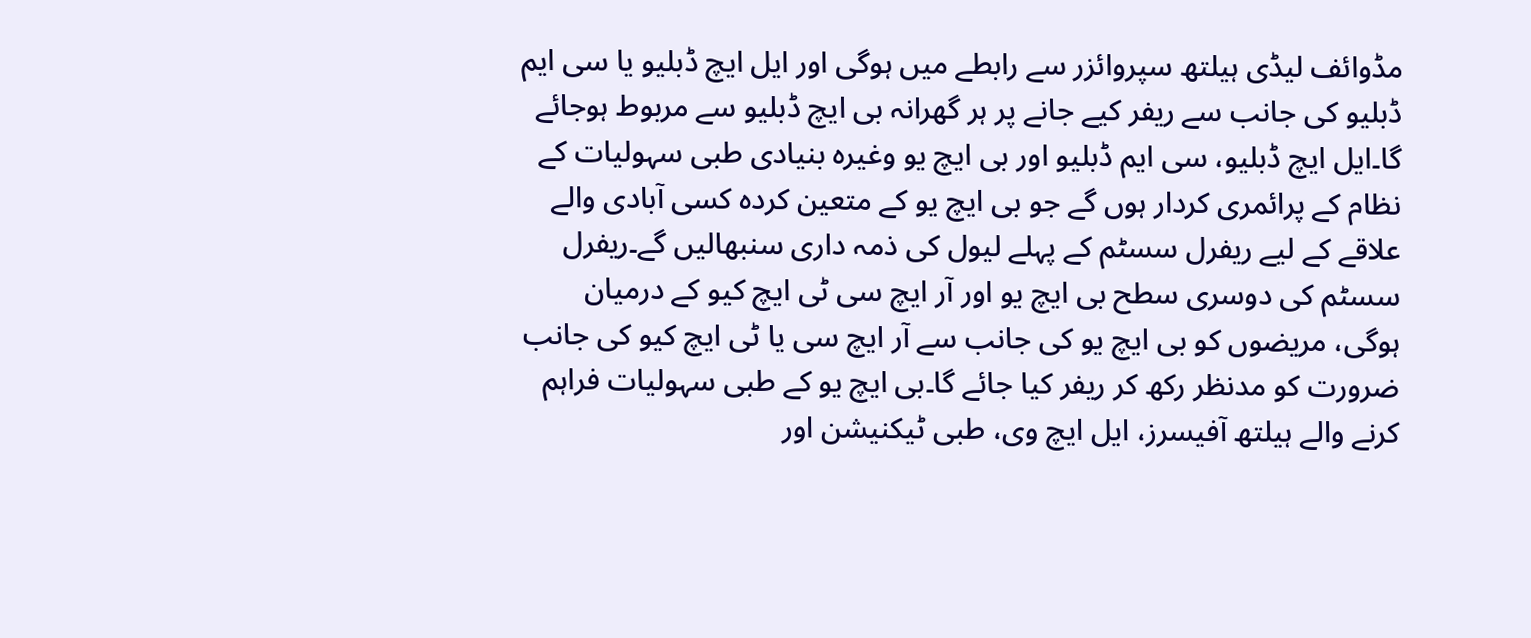مڈوائف لیڈی ہیلتھ سپروائزر سے رابطے میں ہوگی اور ایل ایچ ڈبلیو یا سی ایم ڈبلیو کی جانب سے ریفر کیے جانے پر ہر گھرانہ بی ایچ ڈبلیو سے مربوط ہوجائے گا۔ایل ایچ ڈبلیو، سی ایم ڈبلیو اور بی ایچ یو وغیرہ بنیادی طبی سہولیات کے نظام کے پرائمری کردار ہوں گے جو بی ایچ یو کے متعین کردہ کسی آبادی والے علاقے کے لیے ریفرل سسٹم کے پہلے لیول کی ذمہ داری سنبھالیں گے۔ریفرل سسٹم کی دوسری سطح بی ایچ یو اور آر ایچ سی ٹی ایچ کیو کے درمیان ہوگی، مریضوں کو بی ایچ یو کی جانب سے آر ایچ سی یا ٹی ایچ کیو کی جانب ضرورت کو مدنظر رکھ کر ریفر کیا جائے گا۔بی ایچ یو کے طبی سہولیات فراہم کرنے والے ہیلتھ آفیسرز، ایل ایچ وی، طبی ٹیکنیشن اور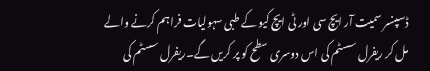ڈسپنسر سمیت آر ایچ سی اور ٹی ایچ کیو کے طبی سہولیات فراہم کرنے والے مل کر ریفرل سسٹم کی اس دوسری سطح کو پر کریں گے۔ریفرل سسٹم کی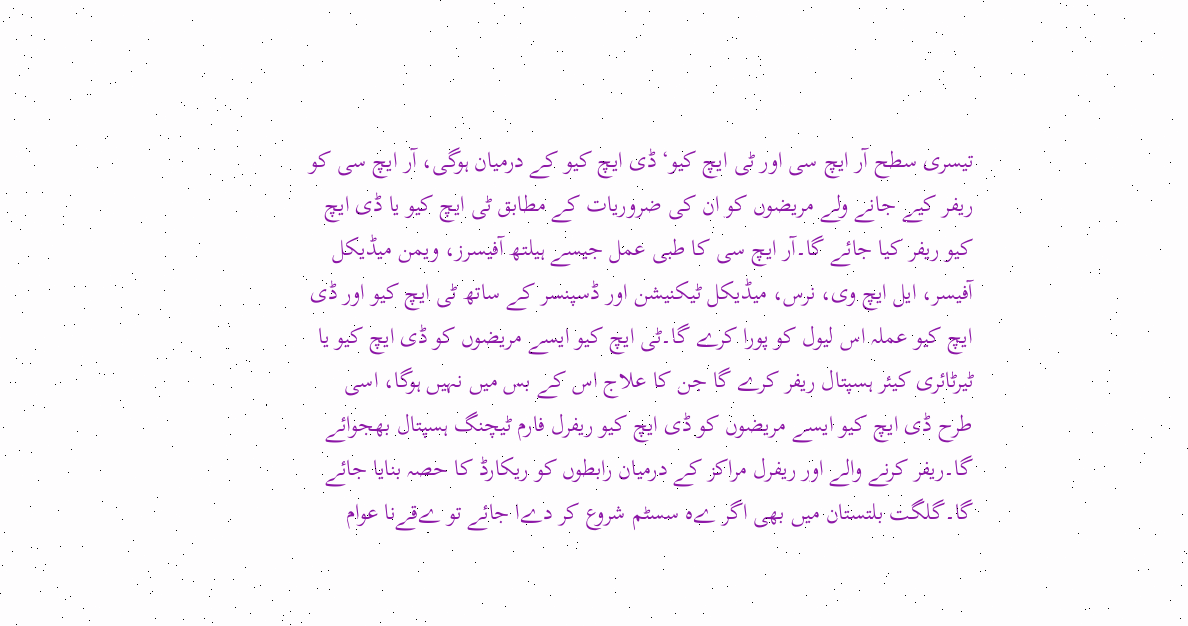تیسری سطح آر ایچ سی اور ٹی ایچ کیو‘ ڈی ایچ کیو کے درمیان ہوگی، آر ایچ سی کو ریفر کیے جانے ولے مریضوں کو ان کی ضروریات کے مطابق ٹی ایچ کیو یا ڈی ایچ کیو ریفر کیا جائے گا۔آر ایچ سی کا طبی عمل جیسے ہیلتھ آفیسرز، ویمن میڈیکل آفیسر، ایل ایچ وی، نرس، میڈیکل ٹیکنیشن اور ڈسپنسر کے ساتھ ٹی ایچ کیو اور ڈی ایچ کیو عملہ اس لیول کو پورا کرے گا۔ٹی ایچ کیو ایسے مریضوں کو ڈی ایچ کیو یا ٹیرٹائری کیئر ہسپتال ریفر کرے گا جن کا علاج اس کے بس میں نہیں ہوگا، اسی طرح ڈی ایچ کیو ایسے مریضوں کو ڈی ایچ کیو ریفرل فارم ٹیچنگ ہسپتال بھجوائے گا۔ریفر کرنے والے اور ریفرل مراکز کے درمیان رابطوں کو ریکارڈ کا حصہ بنایا جائے گا۔گلگت بلتستان میں بھی اگر ےہ سسٹم شروع کر دےا جائے تو ےقےنا عوام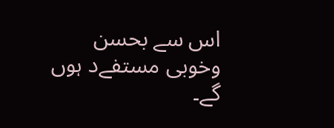اس سے بحسن وخوبی مستفےد ہوں گے۔